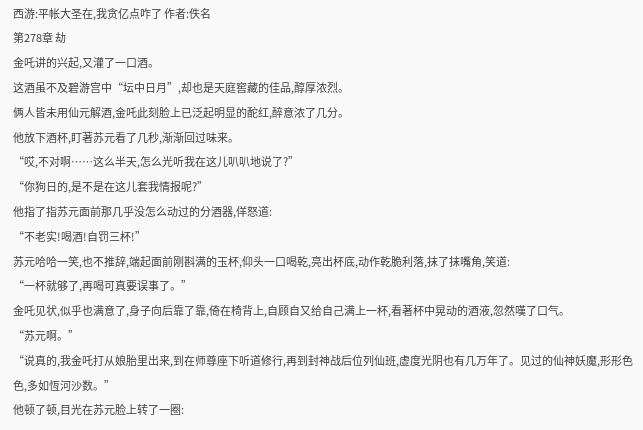西游:平帐大圣在,我贪亿点咋了 作者:佚名
第278章 劫
金吒讲的兴起,又灌了一口酒。
这酒虽不及碧游宫中“坛中日月”,却也是天庭窖藏的佳品,醇厚浓烈。
俩人皆未用仙元解酒,金吒此刻脸上已泛起明显的酡红,醉意浓了几分。
他放下酒杯,盯著苏元看了几秒,渐渐回过味来。
“哎,不对啊……这么半天,怎么光听我在这儿叭叭地说了?”
“你狗日的,是不是在这儿套我情报呢?”
他指了指苏元面前那几乎没怎么动过的分酒器,佯怒道:
“不老实!喝酒!自罚三杯!”
苏元哈哈一笑,也不推辞,端起面前刚斟满的玉杯,仰头一口喝乾,亮出杯底,动作乾脆利落,抹了抹嘴角,笑道:
“一杯就够了,再喝可真要误事了。”
金吒见状,似乎也满意了,身子向后靠了靠,倚在椅背上,自顾自又给自己满上一杯,看著杯中晃动的酒液,忽然嘆了口气。
“苏元啊。”
“说真的,我金吒打从娘胎里出来,到在师尊座下听道修行,再到封神战后位列仙班,虚度光阴也有几万年了。见过的仙神妖魔,形形色色,多如恆河沙数。”
他顿了顿,目光在苏元脸上转了一圈: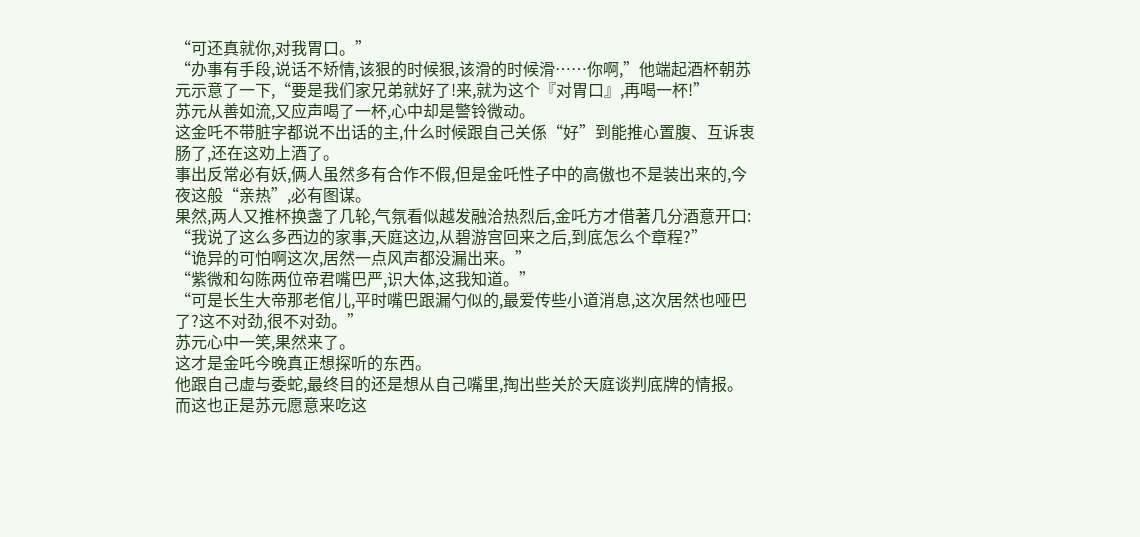“可还真就你,对我胃口。”
“办事有手段,说话不矫情,该狠的时候狠,该滑的时候滑……你啊,”他端起酒杯朝苏元示意了一下,“要是我们家兄弟就好了!来,就为这个『对胃口』,再喝一杯!”
苏元从善如流,又应声喝了一杯,心中却是警铃微动。
这金吒不带脏字都说不出话的主,什么时候跟自己关係“好”到能推心置腹、互诉衷肠了,还在这劝上酒了。
事出反常必有妖,俩人虽然多有合作不假,但是金吒性子中的高傲也不是装出来的,今夜这般“亲热”,必有图谋。
果然,两人又推杯换盏了几轮,气氛看似越发融洽热烈后,金吒方才借著几分酒意开口:
“我说了这么多西边的家事,天庭这边,从碧游宫回来之后,到底怎么个章程?”
“诡异的可怕啊这次,居然一点风声都没漏出来。”
“紫微和勾陈两位帝君嘴巴严,识大体,这我知道。”
“可是长生大帝那老倌儿,平时嘴巴跟漏勺似的,最爱传些小道消息,这次居然也哑巴了?这不对劲,很不对劲。”
苏元心中一笑,果然来了。
这才是金吒今晚真正想探听的东西。
他跟自己虚与委蛇,最终目的还是想从自己嘴里,掏出些关於天庭谈判底牌的情报。
而这也正是苏元愿意来吃这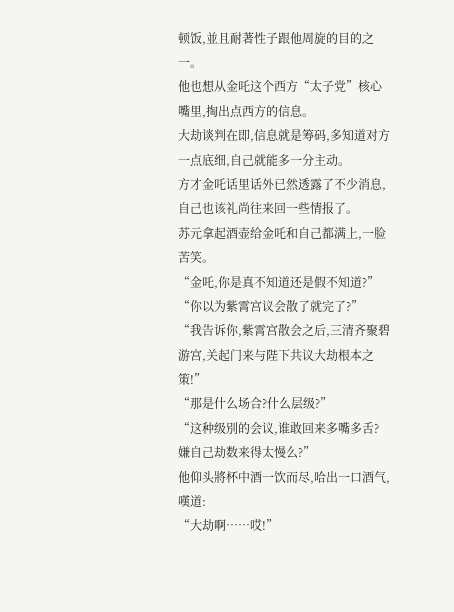顿饭,並且耐著性子跟他周旋的目的之一。
他也想从金吒这个西方“太子党”核心嘴里,掏出点西方的信息。
大劫谈判在即,信息就是筹码,多知道对方一点底细,自己就能多一分主动。
方才金吒话里话外已然透露了不少消息,自己也该礼尚往来回一些情报了。
苏元拿起酒壶给金吒和自己都满上,一脸苦笑。
“金吒,你是真不知道还是假不知道?”
“你以为紫霄宫议会散了就完了?”
“我告诉你,紫霄宫散会之后,三清齐聚碧游宫,关起门来与陛下共议大劫根本之策!”
“那是什么场合?什么层级?”
“这种级別的会议,谁敢回来多嘴多舌?嫌自己劫数来得太慢么?”
他仰头將杯中酒一饮而尽,哈出一口酒气,嘆道:
“大劫啊……哎!”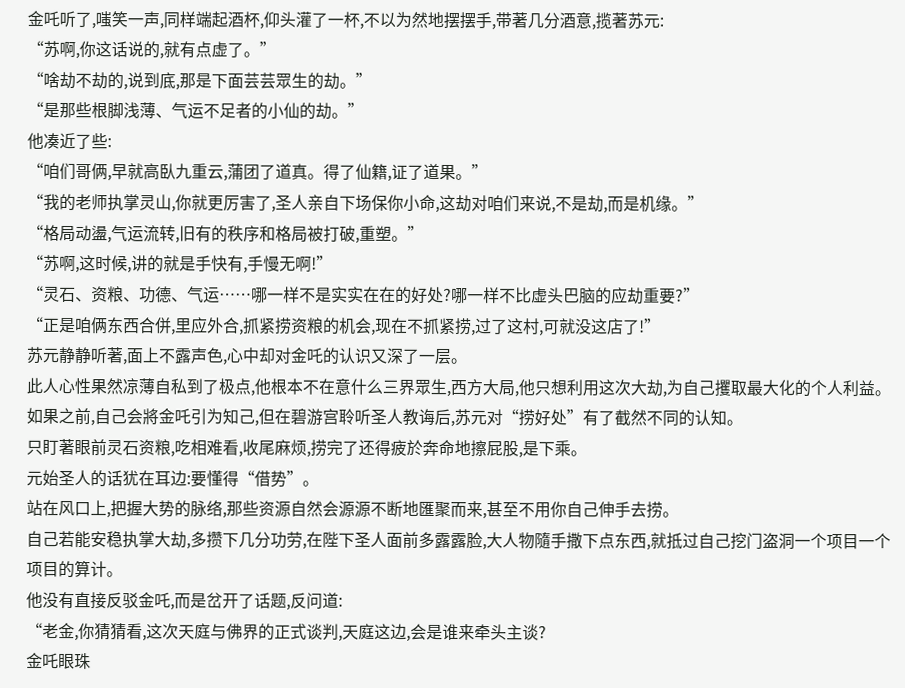金吒听了,嗤笑一声,同样端起酒杯,仰头灌了一杯,不以为然地摆摆手,带著几分酒意,揽著苏元:
“苏啊,你这话说的,就有点虚了。”
“啥劫不劫的,说到底,那是下面芸芸眾生的劫。”
“是那些根脚浅薄、气运不足者的小仙的劫。”
他凑近了些:
“咱们哥俩,早就高臥九重云,蒲团了道真。得了仙籍,证了道果。”
“我的老师执掌灵山,你就更厉害了,圣人亲自下场保你小命,这劫对咱们来说,不是劫,而是机缘。”
“格局动盪,气运流转,旧有的秩序和格局被打破,重塑。”
“苏啊,这时候,讲的就是手快有,手慢无啊!”
“灵石、资粮、功德、气运……哪一样不是实实在在的好处?哪一样不比虚头巴脑的应劫重要?”
“正是咱俩东西合併,里应外合,抓紧捞资粮的机会,现在不抓紧捞,过了这村,可就没这店了!”
苏元静静听著,面上不露声色,心中却对金吒的认识又深了一层。
此人心性果然凉薄自私到了极点,他根本不在意什么三界眾生,西方大局,他只想利用这次大劫,为自己攫取最大化的个人利益。
如果之前,自己会將金吒引为知己,但在碧游宫聆听圣人教诲后,苏元对“捞好处”有了截然不同的认知。
只盯著眼前灵石资粮,吃相难看,收尾麻烦,捞完了还得疲於奔命地擦屁股,是下乘。
元始圣人的话犹在耳边:要懂得“借势”。
站在风口上,把握大势的脉络,那些资源自然会源源不断地匯聚而来,甚至不用你自己伸手去捞。
自己若能安稳执掌大劫,多攒下几分功劳,在陛下圣人面前多露露脸,大人物隨手撒下点东西,就抵过自己挖门盗洞一个项目一个项目的算计。
他没有直接反驳金吒,而是岔开了话题,反问道:
“老金,你猜猜看,这次天庭与佛界的正式谈判,天庭这边,会是谁来牵头主谈?
金吒眼珠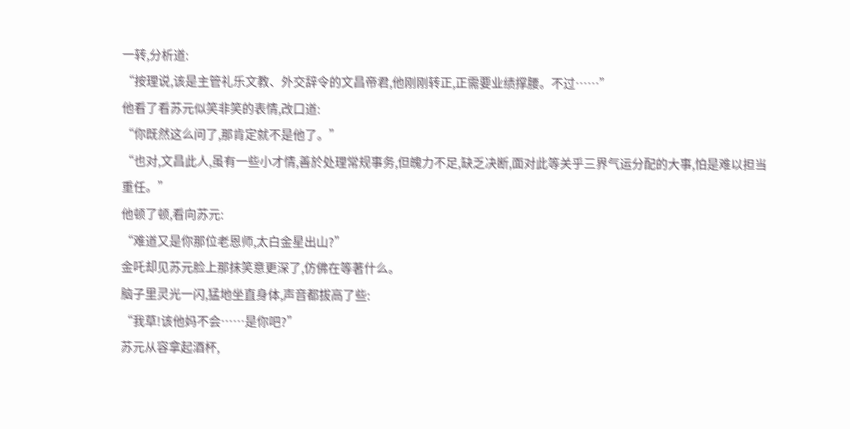一转,分析道:
“按理说,该是主管礼乐文教、外交辞令的文昌帝君,他刚刚转正,正需要业绩撑腰。不过……”
他看了看苏元似笑非笑的表情,改口道:
“你既然这么问了,那肯定就不是他了。”
“也对,文昌此人,虽有一些小才情,善於处理常规事务,但魄力不足,缺乏决断,面对此等关乎三界气运分配的大事,怕是难以担当重任。”
他顿了顿,看向苏元:
“难道又是你那位老恩师,太白金星出山?”
金吒却见苏元脸上那抹笑意更深了,仿佛在等著什么。
脑子里灵光一闪,猛地坐直身体,声音都拔高了些:
“我草!该他妈不会……是你吧?”
苏元从容拿起酒杯,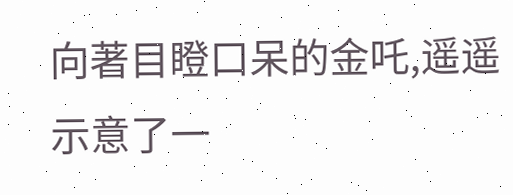向著目瞪口呆的金吒,遥遥示意了一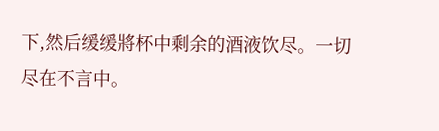下,然后缓缓將杯中剩余的酒液饮尽。一切尽在不言中。